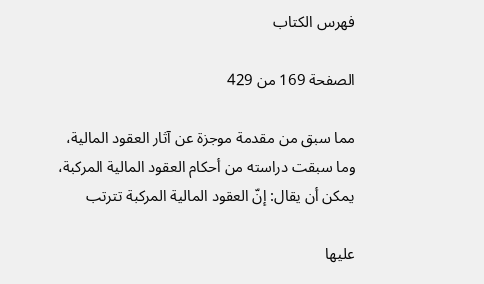فهرس الكتاب

الصفحة 169 من 429

مما سبق من مقدمة موجزة عن آثار العقود المالية، وما سبقت دراسته من أحكام العقود المالية المركبة، يمكن أن يقال: إنّ العقود المالية المركبة تترتب

عليها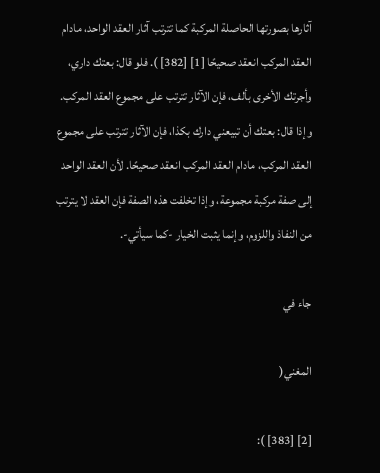آثارها بصورتها الحاصلة المركبة كما تترتب آثار العقد الواحد، مادام العقد المركب انعقد صحيحًا [1] [382] ). فلو قال: بعتك داري، وأجرتك الأخرى بألف، فإن الآثار تترتب على مجموع العقد المركب. وإذا قال: بعتك أن تبيعني دارك بكذا، فإن الآثار تترتب على مجموع العقد المركب، مادام العقد المركب انعقد صحيحًا. لأن العقد الواحد إلى صفة مركبة مجموعة، وإذا تخلفت هذه الصفة فإن العقد لا يترتب من النفاذ واللزوم، وإنما يثبت الخيار -كما سيأتي-.

جاء في

المغني(

[2] [383] ):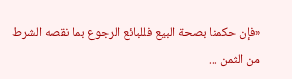«فإن حكمنا بصحة البيع فللبائع الرجوع بما نقصه الشرط من الثمن ...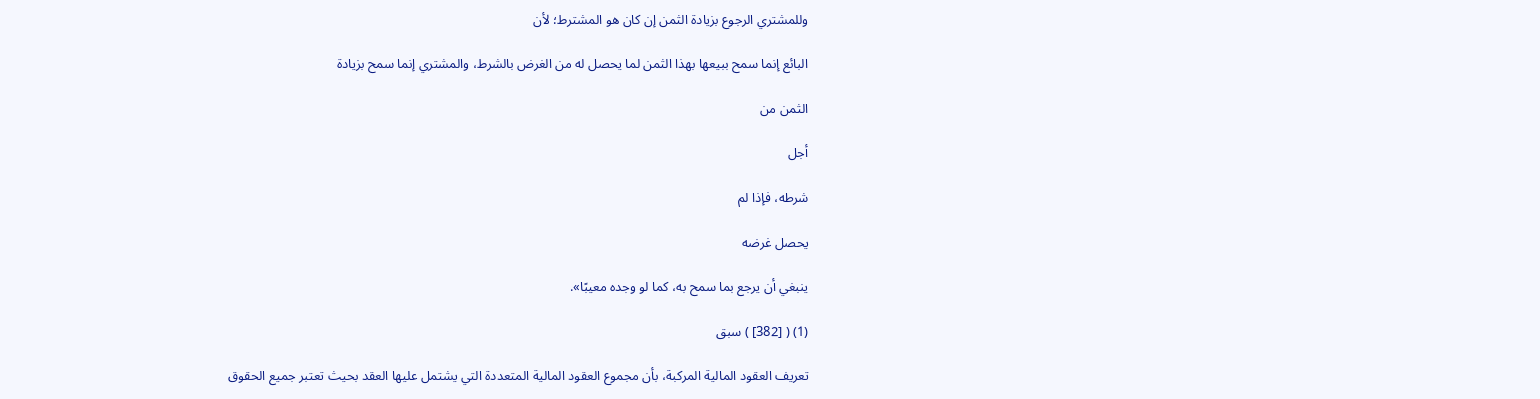وللمشتري الرجوع بزيادة الثمن إن كان هو المشترط؛ لأن

البائع إنما سمح ببيعها بهذا الثمن لما يحصل له من الغرض بالشرط، والمشتري إنما سمح بزيادة

الثمن من

أجل

شرطه، فإذا لم

يحصل غرضه

ينبغي أن يرجع بما سمح به، كما لو وجده معيبًا».

(1) ( [382] ) سبق

تعريف العقود المالية المركبة، بأن مجموع العقود المالية المتعددة التي يشتمل عليها العقد بحيث تعتبر جميع الحقوق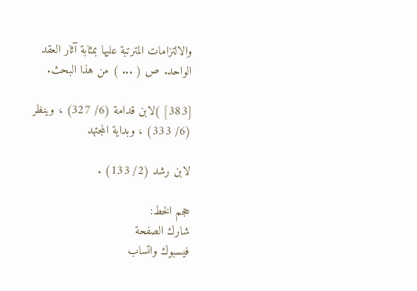والالتزامات المترتبة عليها بمثابة آثار العقد الواحد. ص ( ... ) من هذا البحث.

[383] )لابن قدامة (6/ 327) ، وينظر (6/ 333) ، وبداية المجتهد

لابن رشد (2/ 133) .

حجم الخط:
شارك الصفحة
فيسبوك واتساب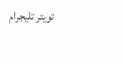تويتر تليجرام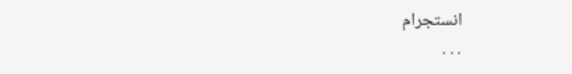انستجرام
. . .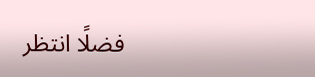فضلًا انتظر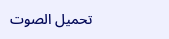تحميل الصوت